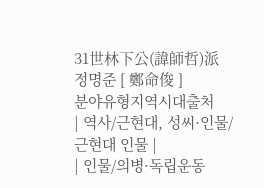31世林下公(諱師哲)派
정명준 [ 鄭命俊 ]
분야유형지역시대출처
| 역사/근현대, 성씨·인물/근현대 인물 |
| 인물/의병·독립운동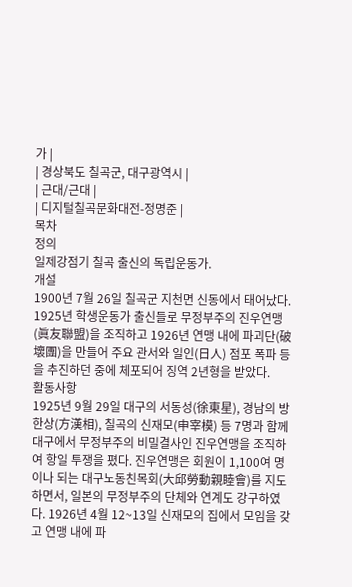가 |
| 경상북도 칠곡군, 대구광역시 |
| 근대/근대 |
| 디지털칠곡문화대전-정명준 |
목차
정의
일제강점기 칠곡 출신의 독립운동가.
개설
1900년 7월 26일 칠곡군 지천면 신동에서 태어났다. 1925년 학생운동가 출신들로 무정부주의 진우연맹(眞友聯盟)을 조직하고 1926년 연맹 내에 파괴단(破壞團)을 만들어 주요 관서와 일인(日人) 점포 폭파 등을 추진하던 중에 체포되어 징역 2년형을 받았다.
활동사항
1925년 9월 29일 대구의 서동성(徐東星), 경남의 방한상(方漢相), 칠곡의 신재모(申宰模) 등 7명과 함께 대구에서 무정부주의 비밀결사인 진우연맹을 조직하여 항일 투쟁을 폈다. 진우연맹은 회원이 1,100여 명이나 되는 대구노동친목회(大邱勞動親睦會)를 지도하면서, 일본의 무정부주의 단체와 연계도 강구하였다. 1926년 4월 12~13일 신재모의 집에서 모임을 갖고 연맹 내에 파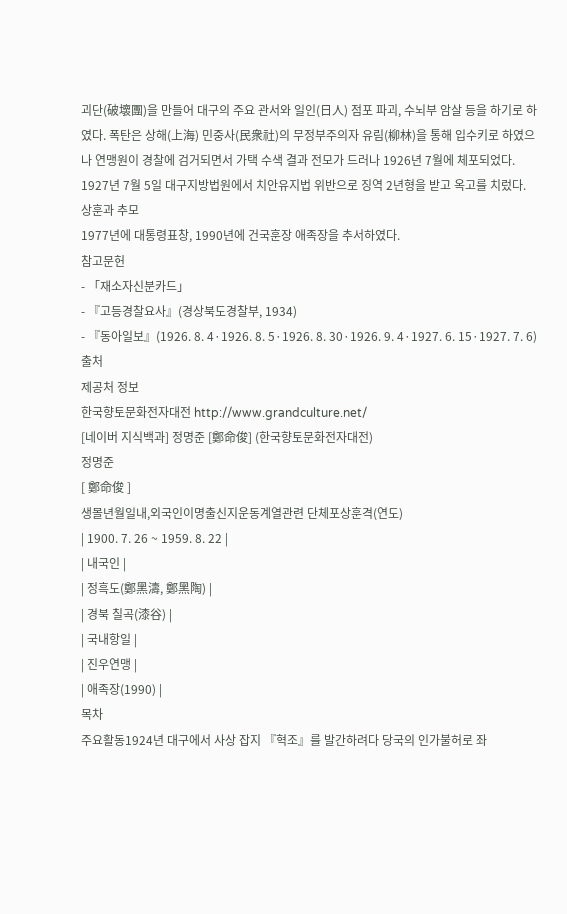괴단(破壞團)을 만들어 대구의 주요 관서와 일인(日人) 점포 파괴, 수뇌부 암살 등을 하기로 하였다. 폭탄은 상해(上海) 민중사(民衆社)의 무정부주의자 유림(柳林)을 통해 입수키로 하였으나 연맹원이 경찰에 검거되면서 가택 수색 결과 전모가 드러나 1926년 7월에 체포되었다. 1927년 7월 5일 대구지방법원에서 치안유지법 위반으로 징역 2년형을 받고 옥고를 치렀다.
상훈과 추모
1977년에 대통령표창, 1990년에 건국훈장 애족장을 추서하였다.
참고문헌
- 「재소자신분카드」
- 『고등경찰요사』(경상북도경찰부, 1934)
- 『동아일보』(1926. 8. 4·1926. 8. 5·1926. 8. 30·1926. 9. 4·1927. 6. 15·1927. 7. 6)
출처
제공처 정보
한국향토문화전자대전 http://www.grandculture.net/
[네이버 지식백과] 정명준 [鄭命俊] (한국향토문화전자대전)
정명준
[ 鄭命俊 ]
생몰년월일내,외국인이명출신지운동계열관련 단체포상훈격(연도)
| 1900. 7. 26 ~ 1959. 8. 22 |
| 내국인 |
| 정흑도(鄭黑濤, 鄭黑陶) |
| 경북 칠곡(漆谷) |
| 국내항일 |
| 진우연맹 |
| 애족장(1990) |
목차
주요활동1924년 대구에서 사상 잡지 『혁조』를 발간하려다 당국의 인가불허로 좌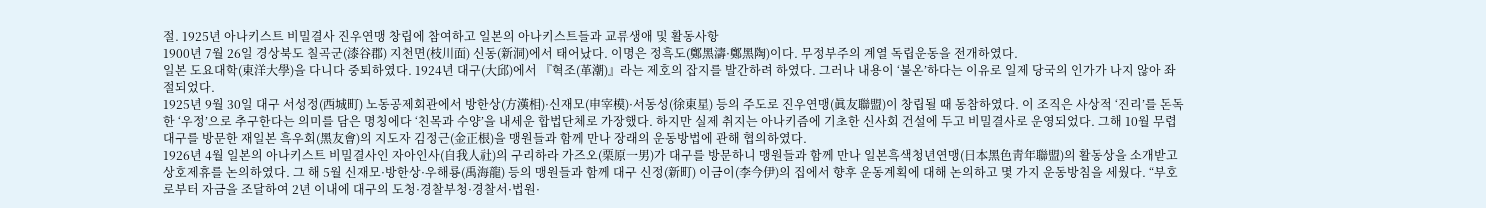절. 1925년 아나키스트 비밀결사 진우연맹 창립에 참여하고 일본의 아나키스트들과 교류생애 및 활동사항
1900년 7월 26일 경상북도 칠곡군(漆谷郡) 지천면(枝川面) 신동(新洞)에서 태어났다. 이명은 정흑도(鄭黑濤·鄭黑陶)이다. 무정부주의 계열 독립운동을 전개하였다.
일본 도요대학(東洋大學)을 다니다 중퇴하였다. 1924년 대구(大邱)에서 『혁조(革潮)』라는 제호의 잡지를 발간하려 하였다. 그러나 내용이 ‘불온’하다는 이유로 일제 당국의 인가가 나지 않아 좌절되었다.
1925년 9월 30일 대구 서성정(西城町) 노동공제회관에서 방한상(方漢相)·신재모(申宰模)·서동성(徐東星) 등의 주도로 진우연맹(眞友聯盟)이 창립될 때 동참하였다. 이 조직은 사상적 ‘진리’를 돈독한 ‘우정’으로 추구한다는 의미를 담은 명칭에다 ‘친목과 수양’을 내세운 합법단체로 가장했다. 하지만 실제 취지는 아나키즘에 기초한 신사회 건설에 두고 비밀결사로 운영되었다. 그해 10월 무렵 대구를 방문한 재일본 흑우회(黑友會)의 지도자 김정근(金正根)을 맹원들과 함께 만나 장래의 운동방법에 관해 협의하였다.
1926년 4월 일본의 아나키스트 비밀결사인 자아인사(自我人社)의 구리하라 가즈오(栗原一男)가 대구를 방문하니 맹원들과 함께 만나 일본흑색청년연맹(日本黑色靑年聯盟)의 활동상을 소개받고 상호제휴를 논의하였다. 그 해 5월 신재모·방한상·우해룡(禹海龍) 등의 맹원들과 함께 대구 신정(新町) 이금이(李今伊)의 집에서 향후 운동계획에 대해 논의하고 몇 가지 운동방침을 세웠다. “부호로부터 자금을 조달하여 2년 이내에 대구의 도청·경찰부청·경찰서·법원·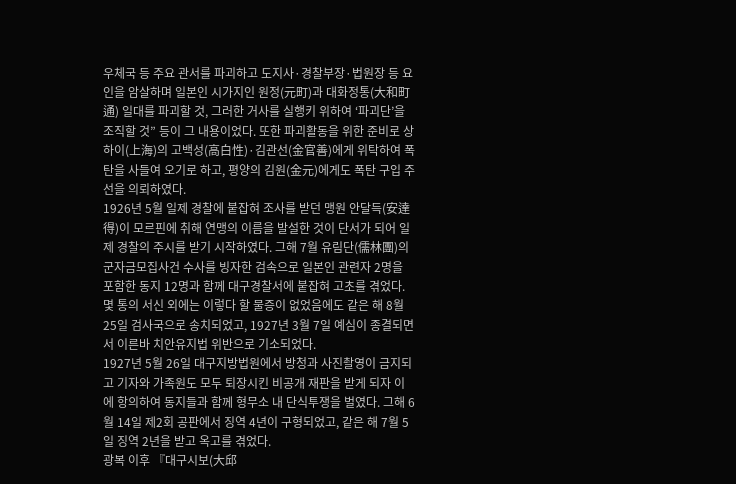우체국 등 주요 관서를 파괴하고 도지사·경찰부장·법원장 등 요인을 암살하며 일본인 시가지인 원정(元町)과 대화정통(大和町通) 일대를 파괴할 것, 그러한 거사를 실행키 위하여 ‘파괴단’을 조직할 것” 등이 그 내용이었다. 또한 파괴활동을 위한 준비로 상하이(上海)의 고백성(高白性)·김관선(金官善)에게 위탁하여 폭탄을 사들여 오기로 하고, 평양의 김원(金元)에게도 폭탄 구입 주선을 의뢰하였다.
1926년 5월 일제 경찰에 붙잡혀 조사를 받던 맹원 안달득(安達得)이 모르핀에 취해 연맹의 이름을 발설한 것이 단서가 되어 일제 경찰의 주시를 받기 시작하였다. 그해 7월 유림단(儒林團)의 군자금모집사건 수사를 빙자한 검속으로 일본인 관련자 2명을 포함한 동지 12명과 함께 대구경찰서에 붙잡혀 고초를 겪었다. 몇 통의 서신 외에는 이렇다 할 물증이 없었음에도 같은 해 8월 25일 검사국으로 송치되었고, 1927년 3월 7일 예심이 종결되면서 이른바 치안유지법 위반으로 기소되었다.
1927년 5월 26일 대구지방법원에서 방청과 사진촬영이 금지되고 기자와 가족원도 모두 퇴장시킨 비공개 재판을 받게 되자 이에 항의하여 동지들과 함께 형무소 내 단식투쟁을 벌였다. 그해 6월 14일 제2회 공판에서 징역 4년이 구형되었고, 같은 해 7월 5일 징역 2년을 받고 옥고를 겪었다.
광복 이후 『대구시보(大邱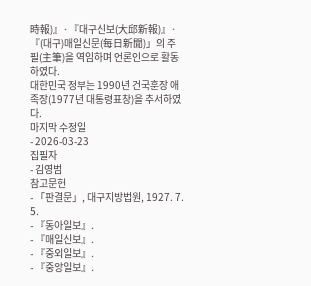時報)』·『대구신보(大邱新報)』·『(대구)매일신문(每日新聞)」의 주필(主筆)을 역임하며 언론인으로 활동하였다.
대한민국 정부는 1990년 건국훈장 애족장(1977년 대통령표창)을 추서하였다.
마지막 수정일
- 2026-03-23
집필자
- 김영범
참고문헌
- 「판결문」, 대구지방법원, 1927. 7. 5.
- 『동아일보』.
- 『매일신보』.
- 『중외일보』.
- 『중앙일보』.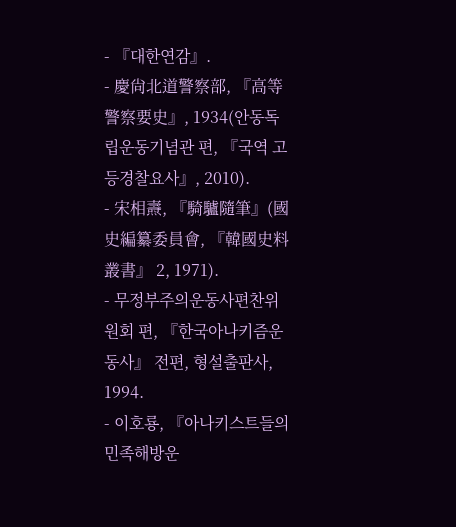- 『대한연감』.
- 慶尙北道警察部, 『高等警察要史』, 1934(안동독립운동기념관 편, 『국역 고등경찰요사』, 2010).
- 宋相燾, 『騎驢隨筆』(國史編纂委員會, 『韓國史料叢書』 2, 1971).
- 무정부주의운동사편찬위원회 편, 『한국아나키즘운동사』 전편, 형설출판사, 1994.
- 이호룡, 『아나키스트들의 민족해방운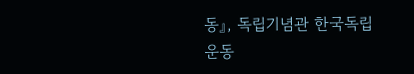동』, 독립기념관 한국독립운동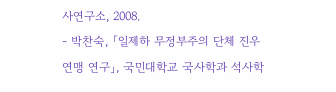사연구소, 2008.
- 박찬숙, 「일제하 무정부주의 단체 진우연맹 연구」, 국민대학교 국사학과 석사학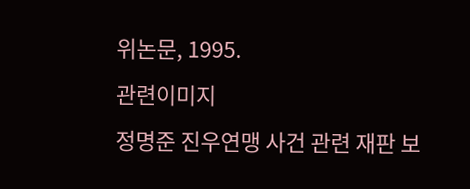위논문, 1995.
관련이미지
정명준 진우연맹 사건 관련 재판 보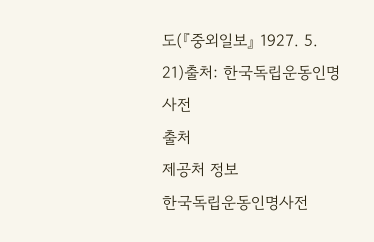도(『중외일보』 1927. 5. 21)출처: 한국독립운동인명사전
출처
제공처 정보
한국독립운동인명사전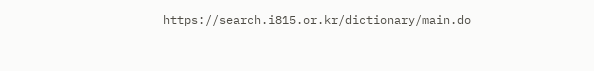https://search.i815.or.kr/dictionary/main.do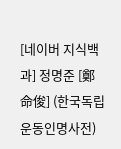[네이버 지식백과] 정명준 [鄭命俊] (한국독립운동인명사전)